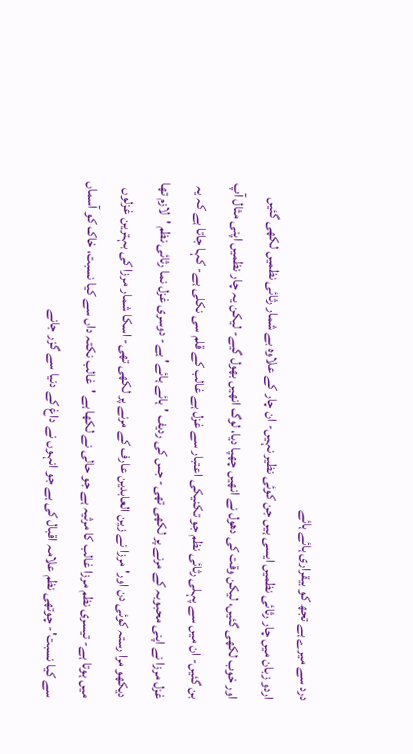درد سے میرے ہے تجھ کو بیقراری ہائے ہائے
اردو زبان میں چار رثائی نظمیں ایسی ہیں جن کوئی نظیر نہیں- ان چار کے علاوہ بے شمار رثائی نظمیں لکھی گئیں اور خوب لکھی گئیں، لیکن وقت کی دھول نے انھیں چھپا دیا، لوگ انھیں بھول گیے- لیکن یہ چار نظمیں اپنی مثال آپ بن گئیں- ان میں سے پہلی رثائی نظم جو تکنیکی اعتبار سے غزل ہے غالب کے قلم سی نکلی ہے- کہا جاتا ہے کہ یہ غزل مرزا نے اپنی محبوبہ کے مرنے پر لکھی تھی- جس کی ردیف 'ہائے ہائے' ہے- دوسری غزل نما رثائی نظم 'لازم تھا دیکھو مرا رستہ کوئی دن اور' مرزا نے زین العابدین عارف کے مرنے پر لکھی تھی- اسکا شمار مرزا کی بہترین غزلوں میں ہوتا ہے- تیسری نظم مرزا غالب کا مرثیہ ہے جو حالی نے لکھا ہے 'غالب نکتہ داں سے کیا نسبت، خاک کو آسماں سے کیا نسبت'- چوتھی نظم علامہ اقبال کی ہے جو انہوں نے داغ کے دنیا سے گزر جانے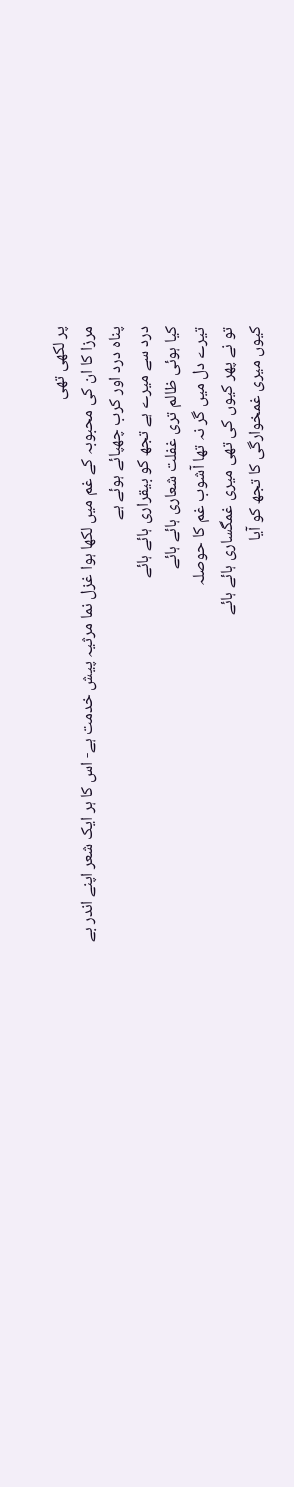پر لکھی تھی
مرزا کا ان کی محبوبہ کے غم میں لکھا ہوا غزل نما مرثیہ پیش خدمت ہے- اس کا ہر ایک شعر اپنے اندر بے پناہ درد اور کرب چھپائے ہوئے ہے
درد سے میرے ہے تجھ کو بیقراری ہائے ہائے
کیا ہوئی ظالم تری غفلت شعاری ہائے ہائے
تیرے دل میں گر نہ تھا آشوب غم کا حوصلہ
تو نے پھر کیوں کی تھی میری غمگساری ہائے ہائے
کیوں میری غمخوارگی کا تجھ کو آیا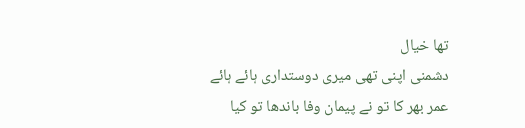تھا خیال
دشمنی اپنی تھی میری دوستداری ہائے ہائے
عمر بھر کا تو نے پیمان وفا باندھا تو کیا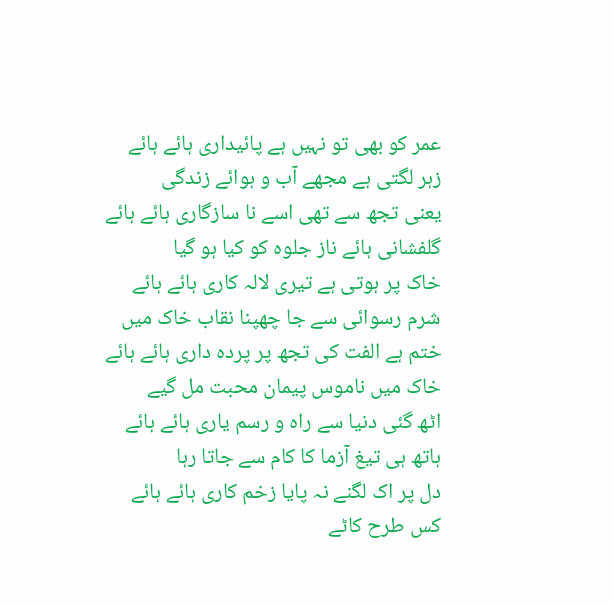عمر کو بھی تو نہیں ہے پائیداری ہائے ہائے
زہر لگتی ہے مجھے آب و ہوائے زندگی
یعنی تجھ سے تھی اسے نا سازگاری ہائے ہائے
گلفشانی ہائے ناز جلوہ کو کیا ہو گیا
خاک پر ہوتی ہے تیری لالہ کاری ہائے ہائے
شرم رسوائی سے جا چھپنا نقاب خاک میں
ختم ہے الفت کی تجھ پر پردہ داری ہائے ہائے
خاک میں ناموس پیمان محبت مل گیے
اٹھ گئی دنیا سے راہ و رسم یاری ہائے ہائے
ہاتھ ہی تیغ آزما کا کام سے جاتا رہا
دل پر اک لگنے نہ پایا زخم کاری ہائے ہائے
کس طرح کاٹے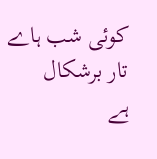کوئی شب ہاے تار برشکال
ہے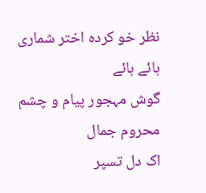نظر خو کردہ اختر شماری ہائے ہائے
گوش مہجور پیام و چشم محروم جمال
اک دل تسپر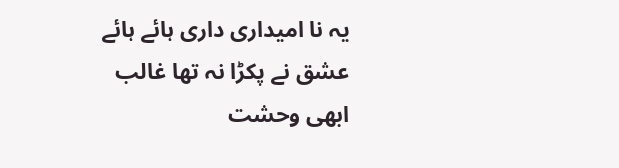یہ نا امیداری داری ہائے ہائے
عشق نے پکڑا نہ تھا غالب ابھی وحشت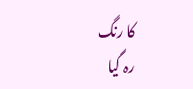کا رنگ
رہ گیا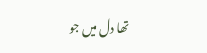تھا دل میں جو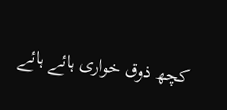کچھ ذوق خواری ہائے ہائے